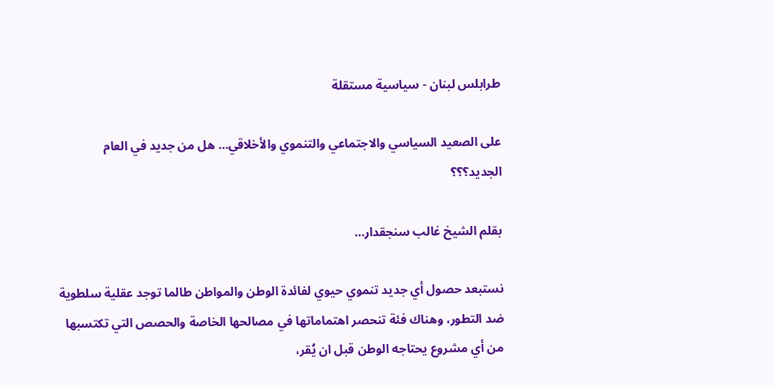طرابلس لبنان - سياسية مستقلة

على الصعيد السياسي والاجتماعي والتنموي والأخلاقي… هل من جديد في العام الجديد؟؟؟

بقلم الشيخ غالب سنجقدار…

نستبعد حصول أي جديد تنموي حيوي لفائدة الوطن والمواطن طالما توجد عقلية سلطوية ضد التطور، وهناك فئة تنحصر اهتماماتها في مصالحها الخاصة والحصص التي تكتسبها من أي مشروع يحتاجه الوطن قبل ان يُقر،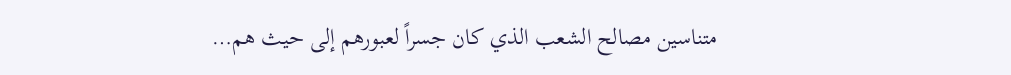متناسين مصالح الشعب الذي كان جسراً لعبورهم إلى حيث هم…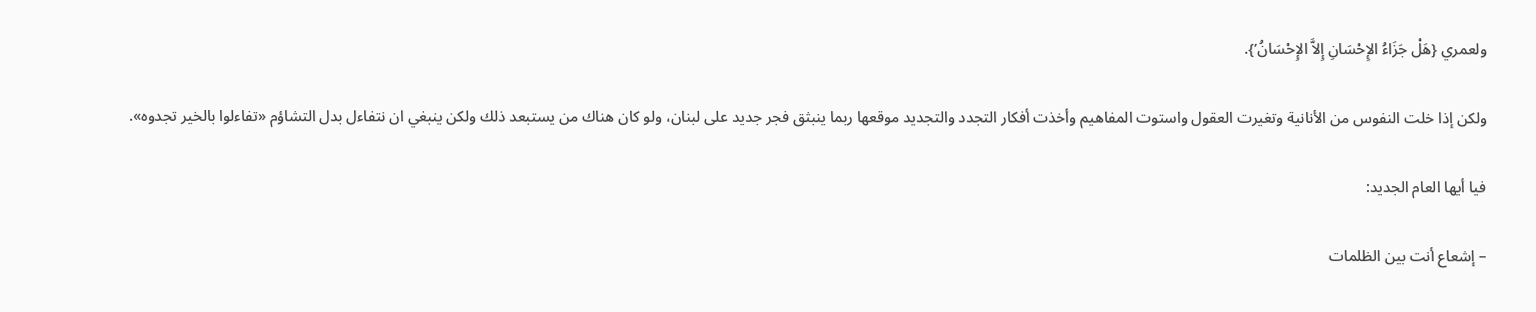ولعمري {هَلْ جَزَاءُ الإِحْسَانِ إِلاَّ الإِحْسَانُ’}.

ولكن إذا خلت النفوس من الأنانية وتغيرت العقول واستوت المفاهيم وأخذت أفكار التجدد والتجديد موقعها ربما ينبثق فجر جديد على لبنان، ولو كان هناك من يستبعد ذلك ولكن ينبغي ان نتفاءل بدل التشاؤم «تفاءلوا بالخير تجدوه».

فيا أيها العام الجديد:

– إشعاع أنت بين الظلمات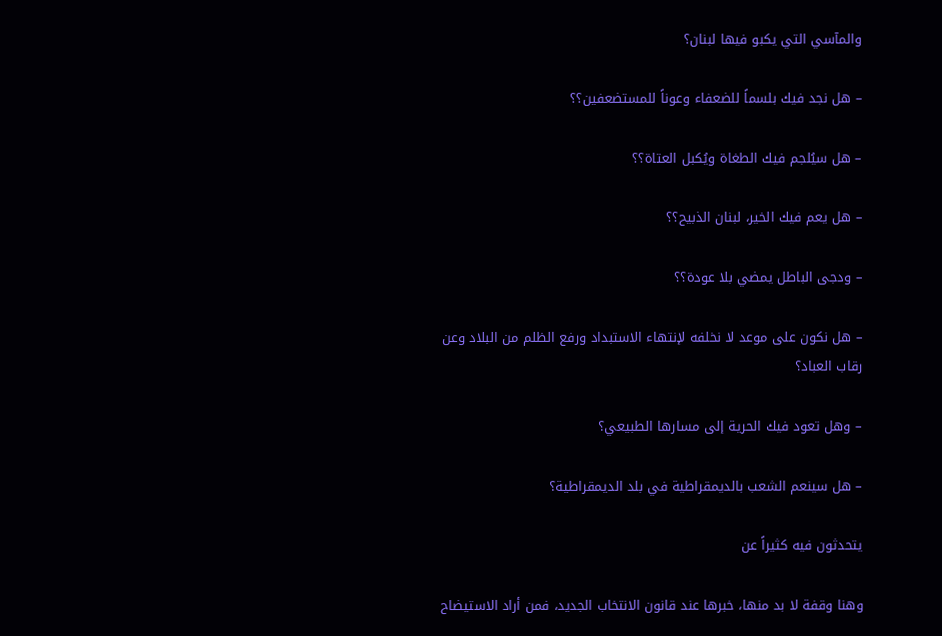والمآسي التي يكبو فيها لبنان؟

– هل نجد فيك بلسماً للضعفاء وعوناً للمستضعفين؟؟

– هل سيُلجم فيك الطغاة ويُكبل العتاة؟؟

– هل يعم فيك الخير، لبنان الذبيح؟؟

– ودجى الباطل يمضي بلا عودة؟؟

– هل نكون على موعد لا نخلفه لإنتهاء الاستبداد ورفع الظلم من البلاد وعن رقاب العباد؟

– وهل تعود فيك الحرية إلى مسارها الطبيعي؟

– هل سينعم الشعب بالديمقراطية في بلد الديمقراطية؟

يتحدثون فيه كثيراً عن

وهنا وقفة لا بد منها، خبرها عند قانون الانتخاب الجديد، فمن أراد الاستيضاح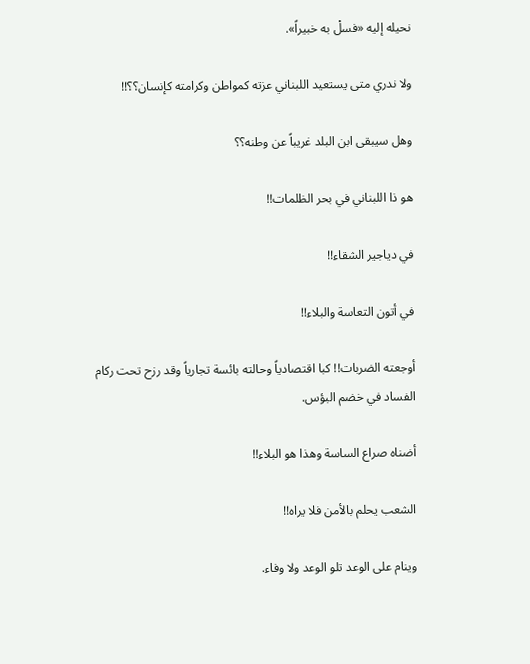نحيله إليه «فسلْ به خبيراً».

ولا ندري متى يستعيد اللبناني عزته كمواطن وكرامته كإنسان؟؟!!

وهل سيبقى ابن البلد غريباً عن وطنه؟؟

هو ذا اللبناني في بحر الظلمات!!

في دياجير الشقاء!!

في أتون التعاسة والبلاء!!

أوجعته الضربات!! كبا اقتصادياً وحالته بائسة تجارياً وقد رزح تحت ركام الفساد في خضم البؤس.

أضناه صراع الساسة وهذا هو البلاء!!

الشعب يحلم بالأمن فلا يراه!!

وينام على الوعد تلو الوعد ولا وفاء.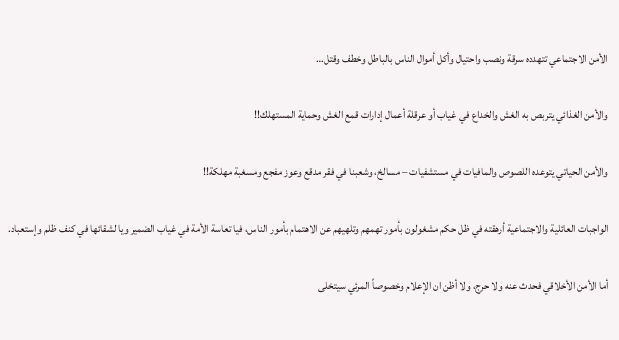الأمن الاجتماعي تتهدده سرقة ونصب واحتيال وأكل أموال الناس بالباطل وخطف وقتل…

والأمن الغذائي يتربص به الغش والخداع في غياب أو عرقلة أعمال إدارات قمع الغش وحماية المستهلك!!

والأمن الحياتي يتوعده اللصوص والمافيات في مستشفيات – مسالخ، وشعبنا في فقر مدقع وعوز مفجع ومسغبة مهلكة!!

الواجبات العائلية والاجتماعية أرهقته في ظل حكم مشغولون بأمور تهمهم وتلهيهم عن الاهتمام بأمور الناس، فيا تعاسة الأمة في غياب الضمير ويا لشقائها في كنف ظلم وإستعباد.

أما الأمن الأخلاقي فحدث عنه ولا حرج، ولا أظن ان الإعلام وخصوصاً المرئي سيتخلى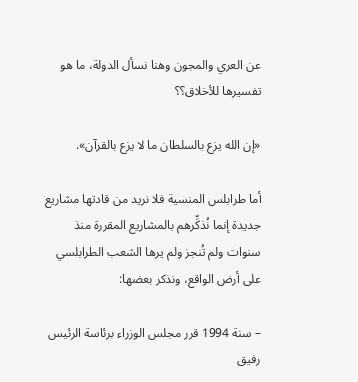عن العري والمجون وهنا نسأل الدولة، ما هو تفسيرها للأخلاق؟؟

«إن الله يزع بالسلطان ما لا يزع بالقرآن».

أما طرابلس المنسية فلا نريد من قادتها مشاريع جديدة إنما نُذكِّرهم بالمشاريع المقررة منذ سنوات ولم تُنجز ولم يرها الشعب الطرابلسي على أرض الواقع، ونذكر بعضها:

– سنة 1994 قرر مجلس الوزراء برئاسة الرئيس رفيق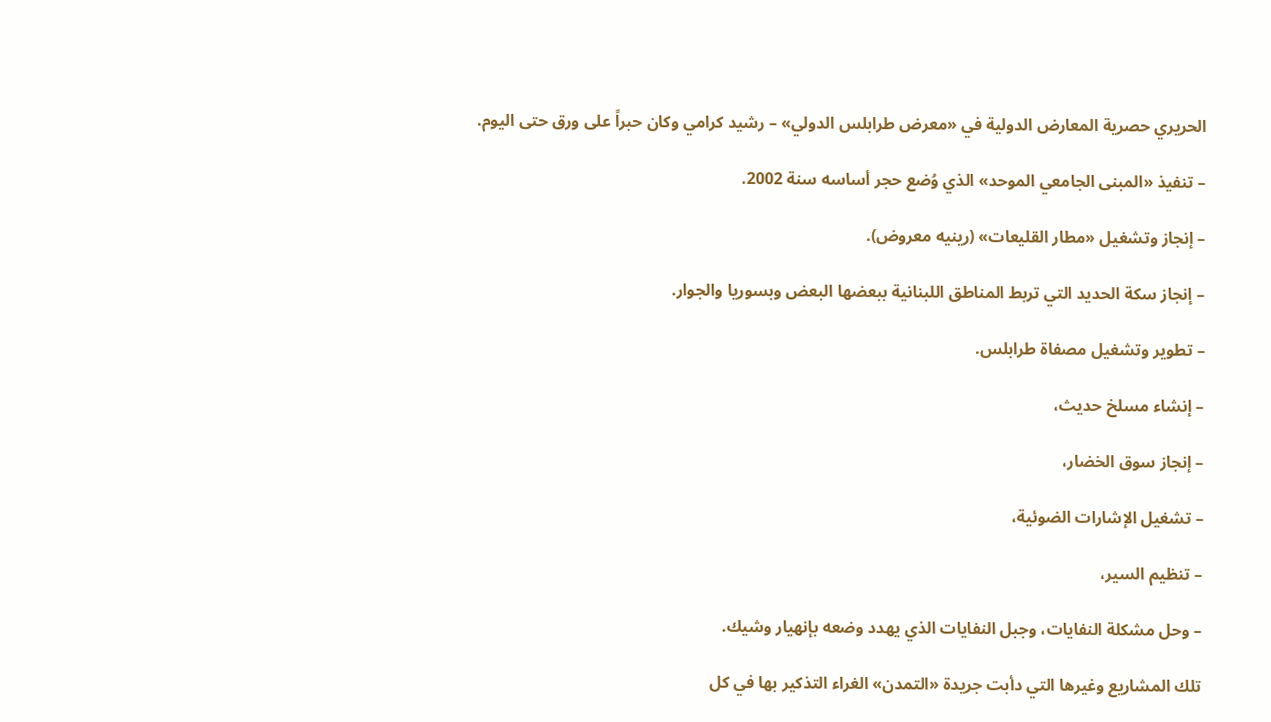الحريري حصرية المعارض الدولية في «معرض طرابلس الدولي» – رشيد كرامي وكان حبراً على ورق حتى اليوم.

– تنفيذ «المبنى الجامعي الموحد» الذي وُضع حجر أساسه سنة 2002.

– إنجاز وتشغيل «مطار القليعات» (رينيه معروض).

– إنجاز سكة الحديد التي تربط المناطق اللبنانية ببعضها البعض وبسوريا والجوار.

– تطوير وتشغيل مصفاة طرابلس.

– إنشاء مسلخ حديث،

– إنجاز سوق الخضار،

– تشغيل الإشارات الضوئية،

– تنظيم السير،

– وحل مشكلة النفايات، وجبل النفايات الذي يهدد وضعه بإنهيار وشيك.

تلك المشاريع وغيرها التي دأبت جريدة «التمدن» الغراء التذكير بها في كل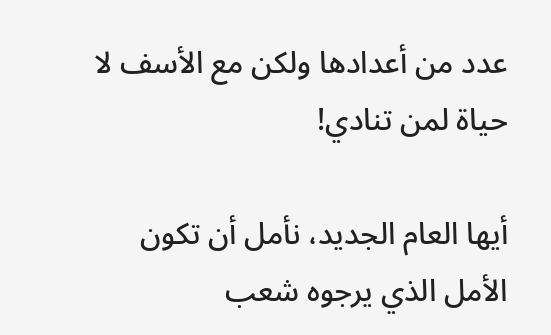عدد من أعدادها ولكن مع الأسف لا حياة لمن تنادي!

أيها العام الجديد، نأمل أن تكون  الأمل الذي يرجوه شعب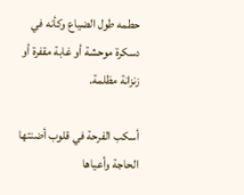حطمه طول الضياع وكأنه في دسكرة موحشة أو غابة مقفرة أو زنزانة مظلمة.

أسكب الفرحة في قلوب أضنتها الحاجة وأعياها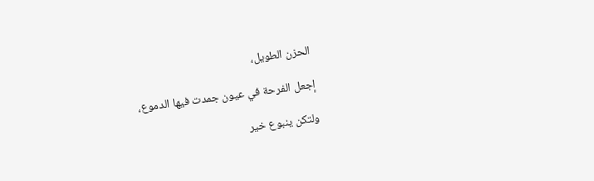الحزن الطويل،

إجعل الفرحة في عيون جمدت فيها الدموع،

ولتكن ينبوع خير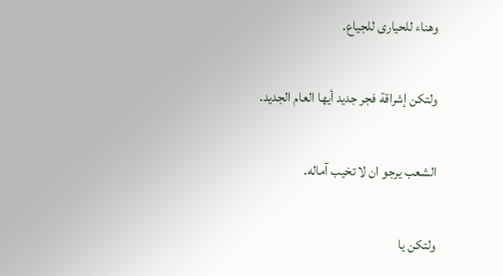وهناء للحيارى للجياع.

ولتكن إشراقة فجر جديد أيها العام الجديد.

الشعب يرجو ان لا تخيب آماله.

ولتكن يا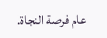عام فرصة النجاة.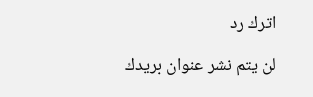اترك رد

لن يتم نشر عنوان بريدك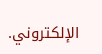الإلكتروني.